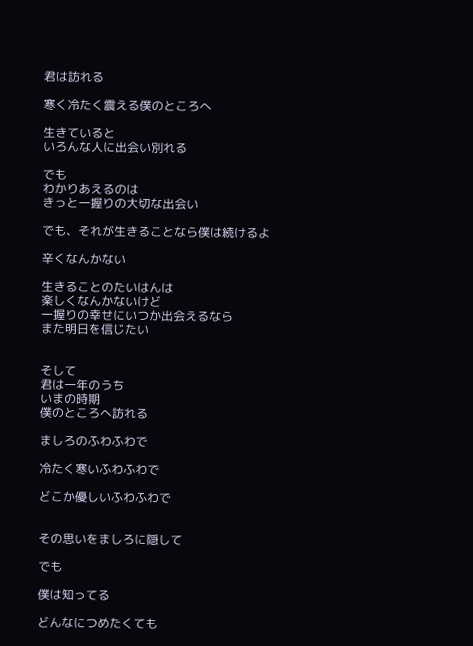君は訪れる

寒く冷たく震える僕のところへ

生きていると
いろんな人に出会い別れる

でも
わかりあえるのは
きっと一握りの大切な出会い

でも、それが生きることなら僕は続けるよ

辛くなんかない

生きることのたいはんは
楽しくなんかないけど
一握りの幸せにいつか出会えるなら
また明日を信じたい


そして
君は一年のうち
いまの時期
僕のところへ訪れる

ましろのふわふわで

冷たく寒いふわふわで

どこか優しいふわふわで


その思いをましろに隠して

でも

僕は知ってる

どんなにつめたくても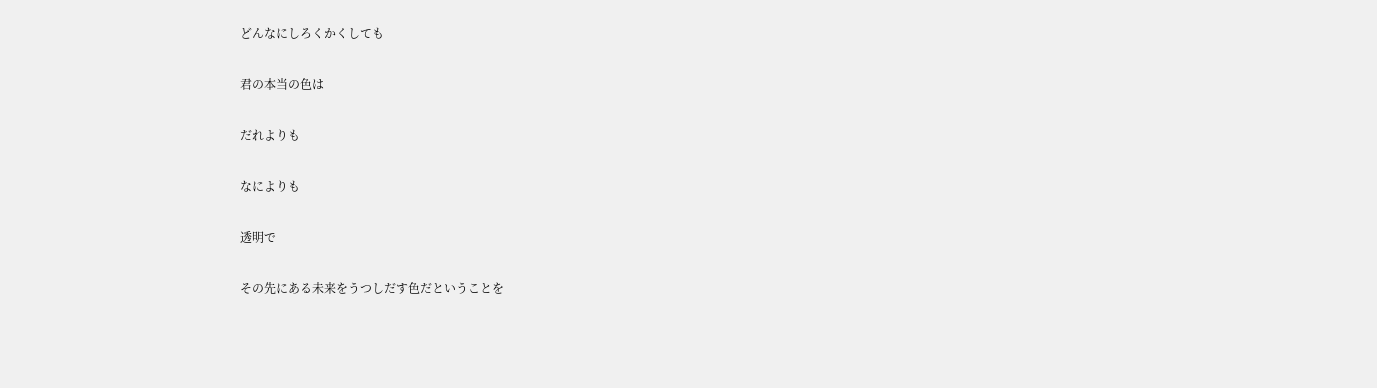どんなにしろくかくしても

君の本当の色は

だれよりも

なによりも

透明で

その先にある未来をうつしだす色だということを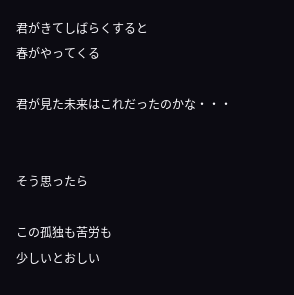君がきてしばらくすると
春がやってくる

君が見た未来はこれだったのかな・・・


そう思ったら

この孤独も苦労も
少しいとおしい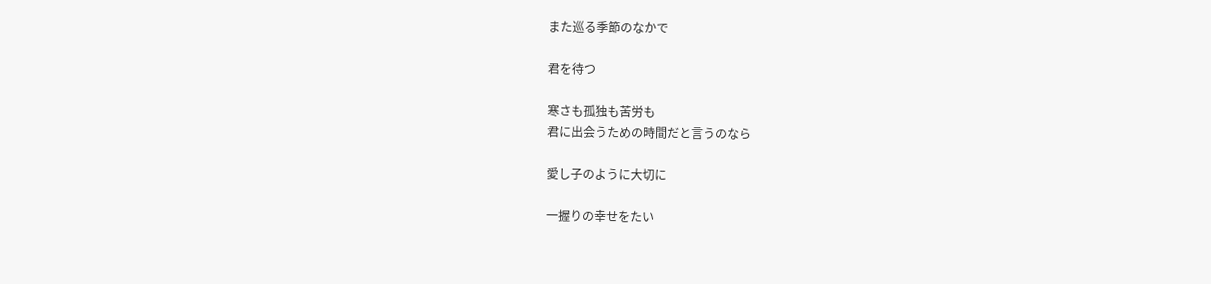また巡る季節のなかで

君を待つ

寒さも孤独も苦労も
君に出会うための時間だと言うのなら

愛し子のように大切に

一握りの幸せをたい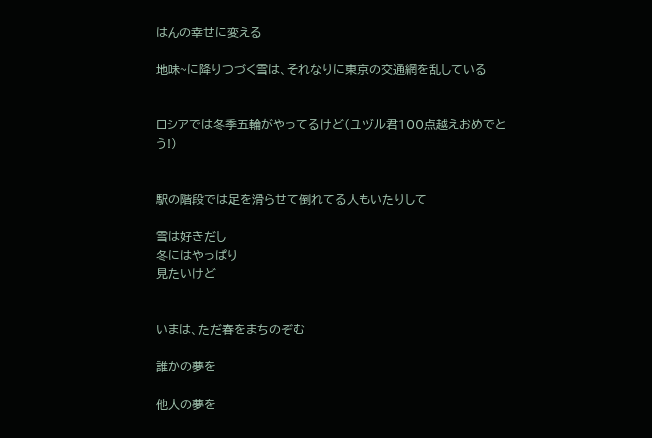はんの幸せに変える

地味~に降りつづく雪は、それなりに東京の交通網を乱している


ロシアでは冬季五輪がやってるけど(ユヅル君100点越えおめでとう!)


駅の階段では足を滑らせて倒れてる人もいたりして

雪は好きだし
冬にはやっぱり
見たいけど


いまは、ただ春をまちのぞむ

誰かの夢を

他人の夢を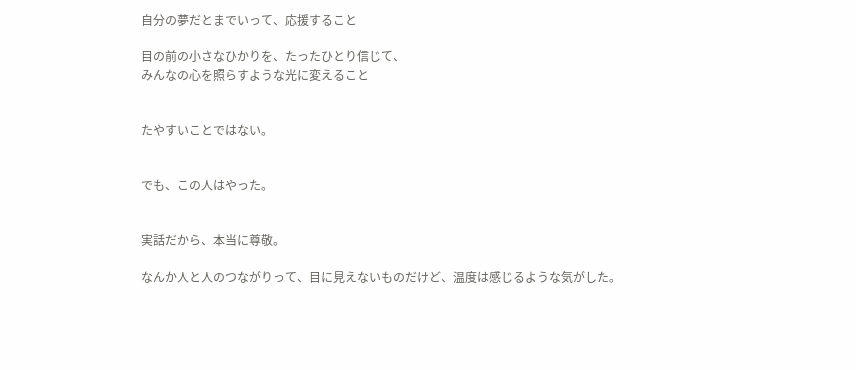自分の夢だとまでいって、応援すること

目の前の小さなひかりを、たったひとり信じて、
みんなの心を照らすような光に変えること


たやすいことではない。


でも、この人はやった。


実話だから、本当に尊敬。

なんか人と人のつながりって、目に見えないものだけど、温度は感じるような気がした。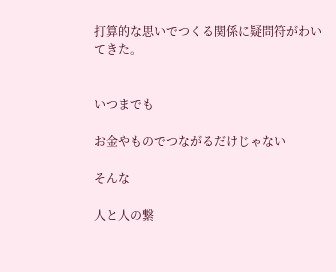打算的な思いでつくる関係に疑問符がわいてきた。


いつまでも

お金やものでつながるだけじゃない

そんな

人と人の繋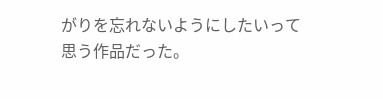がりを忘れないようにしたいって思う作品だった。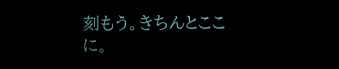刻もう。きちんとここに。